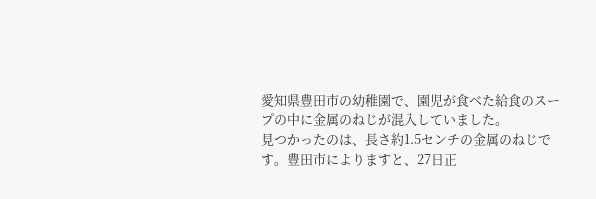愛知県豊田市の幼稚園で、園児が食べた給食のスープの中に金属のねじが混入していました。
見つかったのは、長さ約1.5センチの金属のねじです。豊田市によりますと、27日正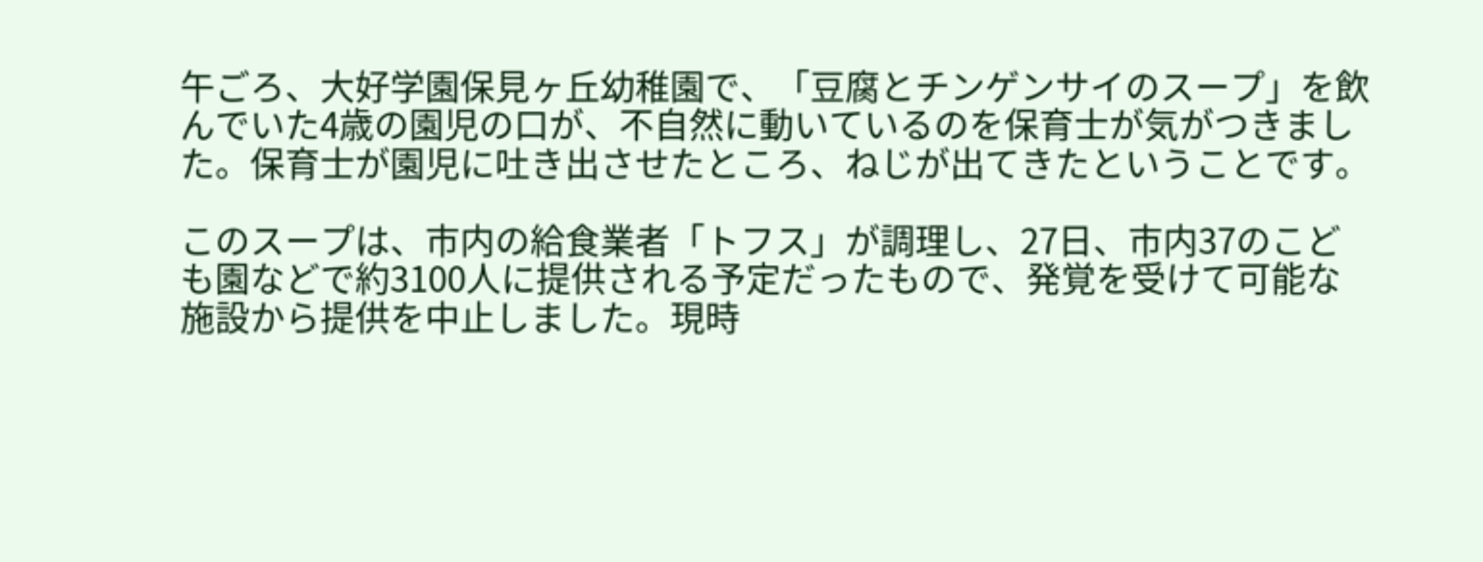午ごろ、大好学園保見ヶ丘幼稚園で、「豆腐とチンゲンサイのスープ」を飲んでいた4歳の園児の口が、不自然に動いているのを保育士が気がつきました。保育士が園児に吐き出させたところ、ねじが出てきたということです。

このスープは、市内の給食業者「トフス」が調理し、27日、市内37のこども園などで約3100人に提供される予定だったもので、発覚を受けて可能な施設から提供を中止しました。現時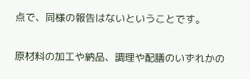点で、同様の報告はないということです。

原材料の加工や納品、調理や配膳のいずれかの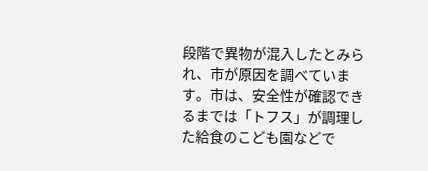段階で異物が混入したとみられ、市が原因を調べています。市は、安全性が確認できるまでは「トフス」が調理した給食のこども園などで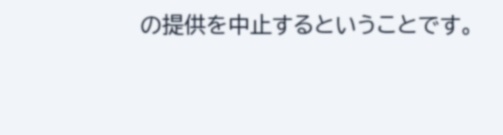の提供を中止するということです。